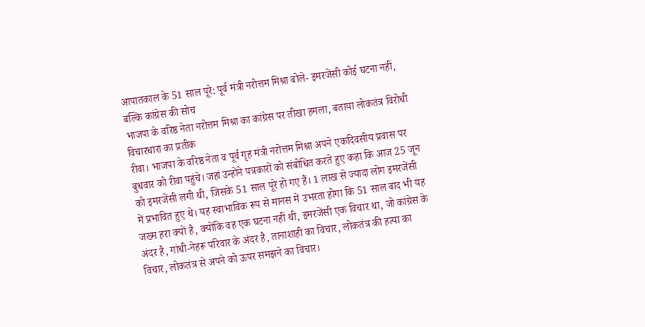आपातकाल के 51 साल पूरे: पूर्व मंत्री नरोत्तम मिश्रा बोले- इमरजेंसी कोई घटना नहीं, बल्कि कांग्रेस की सोच
भाजपा के वरिष्ठ नेता नरोत्तम मिश्रा का कांग्रेस पर तीखा हमला, बताया लोकतंत्र विरोधी विचारधारा का प्रतीक
रीवा। भाजपा के वरिष्ठ नेता व पूर्व गृह मंत्री नरोत्तम मिश्रा अपने एकदिवसीय प्रवास पर बुधवार को रीवा पहुंचे। जहां उन्होंने पत्रकारों को संबोधित करते हुए कहा कि आज 25 जून को इमरजेंसी लगी थी, जिसके 51 साल पूरे हो गए हैं। 1 लाख से ज्यादा लोग इमरजेंसी में प्रभावित हुए थे। यह स्वाभाविक रूप से मानस में उभरता होगा कि 51 साल बाद भी यह जख्म हरा क्यों है, क्योंकि वह एक घटना नहीं थी, इमरजेंसी एक विचार था, जो कांग्रेस के अंदर है, गांधी-नेहरू परिवार के अंदर है, तानाशाही का विचार, लोकतंत्र की हत्या का विचार, लोकतंत्र से अपने को ऊपर समझने का विचार।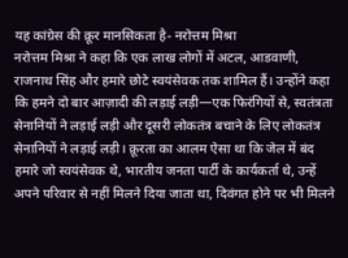यह कांग्रेस की क्रूर मानसिकता है- नरोत्तम मिश्रा
नरोत्तम मिश्रा ने कहा कि एक लाख लोगों में अटल, आडवाणी, राजनाथ सिंह और हमारे छोटे स्वयंसेवक तक शामिल हैं। उन्होंने कहा कि हमने दो बार आज़ादी की लड़ाई लड़ी—एक फिरंगियों से, स्वतंत्रता सेनानियों ने लड़ाई लड़ी और दूसरी लोकतंत्र बचाने के लिए लोकतंत्र सेनानियों ने लड़ाई लड़ी। क्रूरता का आलम ऐसा था कि जेल में बंद हमारे जो स्वयंसेवक थे, भारतीय जनता पार्टी के कार्यकर्ता थे, उन्हें अपने परिवार से नहीं मिलने दिया जाता था, दिवंगत होने पर भी मिलने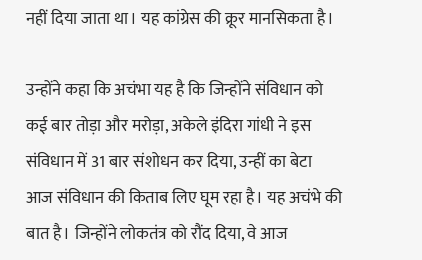नहीं दिया जाता था। यह कांग्रेस की क्रूर मानसिकता है।

उन्होंने कहा कि अचंभा यह है कि जिन्होंने संविधान को कई बार तोड़ा और मरोड़ा, अकेले इंदिरा गांधी ने इस संविधान में 31 बार संशोधन कर दिया, उन्हीं का बेटा आज संविधान की किताब लिए घूम रहा है। यह अचंभे की बात है। जिन्होंने लोकतंत्र को रौंद दिया, वे आज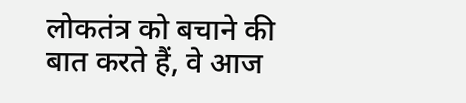लोकतंत्र को बचाने की बात करते हैं, वे आज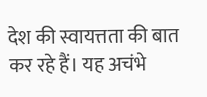देश की स्वायत्तता की बात कर रहे हैं। यह अचंभे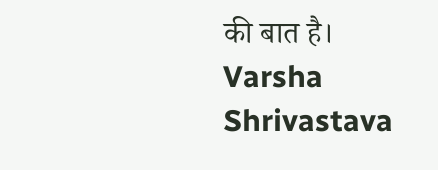की बात है।
Varsha Shrivastava